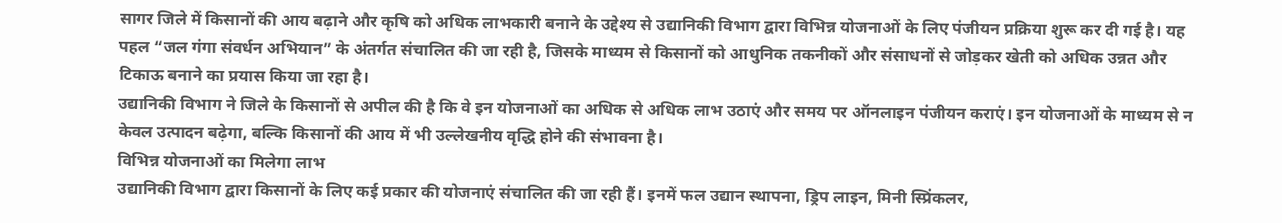सागर जिले में किसानों की आय बढ़ाने और कृषि को अधिक लाभकारी बनाने के उद्देश्य से उद्यानिकी विभाग द्वारा विभिन्न योजनाओं के लिए पंजीयन प्रक्रिया शुरू कर दी गई है। यह पहल “जल गंगा संवर्धन अभियान” के अंतर्गत संचालित की जा रही है, जिसके माध्यम से किसानों को आधुनिक तकनीकों और संसाधनों से जोड़कर खेती को अधिक उन्नत और टिकाऊ बनाने का प्रयास किया जा रहा है।
उद्यानिकी विभाग ने जिले के किसानों से अपील की है कि वे इन योजनाओं का अधिक से अधिक लाभ उठाएं और समय पर ऑनलाइन पंजीयन कराएं। इन योजनाओं के माध्यम से न केवल उत्पादन बढ़ेगा, बल्कि किसानों की आय में भी उल्लेखनीय वृद्धि होने की संभावना है।
विभिन्न योजनाओं का मिलेगा लाभ
उद्यानिकी विभाग द्वारा किसानों के लिए कई प्रकार की योजनाएं संचालित की जा रही हैं। इनमें फल उद्यान स्थापना, ड्रिप लाइन, मिनी स्प्रिंकलर,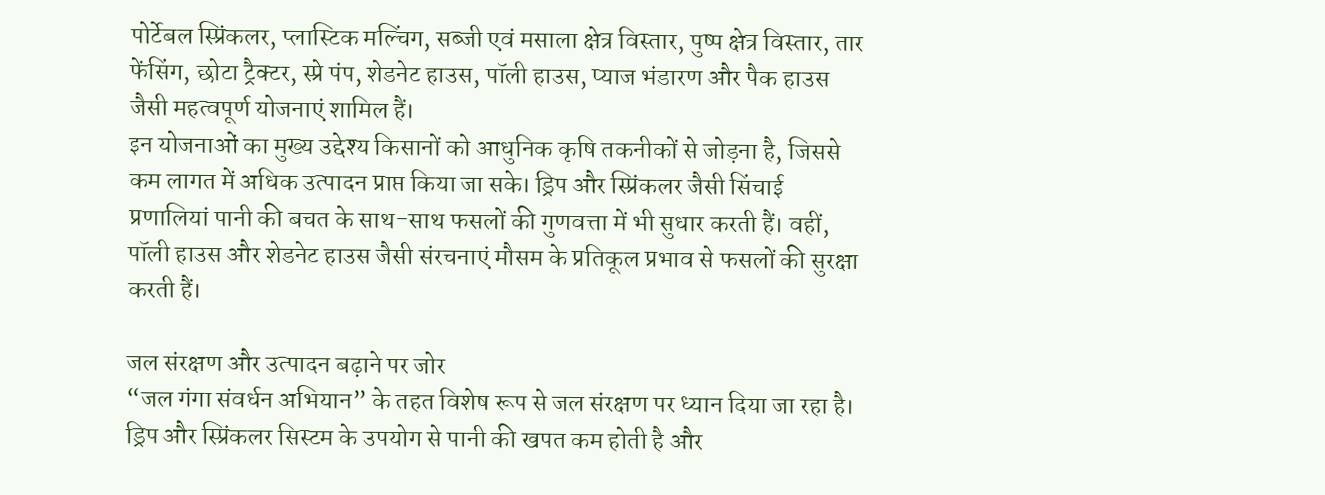पोर्टेबल स्प्रिंकलर, प्लास्टिक मल्चिंग, सब्जी एवं मसाला क्षेत्र विस्तार, पुष्प क्षेत्र विस्तार, तार फेंसिंग, छोटा ट्रैक्टर, स्प्रे पंप, शेडनेट हाउस, पॉली हाउस, प्याज भंडारण और पैक हाउस जैसी महत्वपूर्ण योजनाएं शामिल हैं।
इन योजनाओं का मुख्य उद्देश्य किसानों को आधुनिक कृषि तकनीकों से जोड़ना है, जिससे कम लागत में अधिक उत्पादन प्राप्त किया जा सके। ड्रिप और स्प्रिंकलर जैसी सिंचाई प्रणालियां पानी की बचत के साथ-साथ फसलों की गुणवत्ता में भी सुधार करती हैं। वहीं, पॉली हाउस और शेडनेट हाउस जैसी संरचनाएं मौसम के प्रतिकूल प्रभाव से फसलों की सुरक्षा करती हैं।

जल संरक्षण और उत्पादन बढ़ाने पर जोर
“जल गंगा संवर्धन अभियान” के तहत विशेष रूप से जल संरक्षण पर ध्यान दिया जा रहा है। ड्रिप और स्प्रिंकलर सिस्टम के उपयोग से पानी की खपत कम होती है और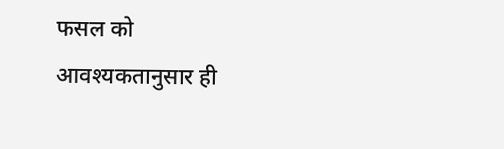फसल को आवश्यकतानुसार ही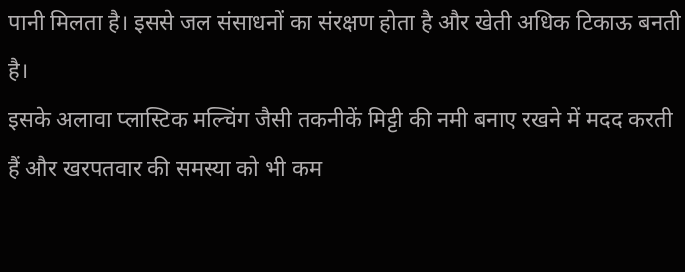पानी मिलता है। इससे जल संसाधनों का संरक्षण होता है और खेती अधिक टिकाऊ बनती है।
इसके अलावा प्लास्टिक मल्चिंग जैसी तकनीकें मिट्टी की नमी बनाए रखने में मदद करती हैं और खरपतवार की समस्या को भी कम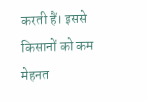करती हैं। इससे किसानों को कम मेहनत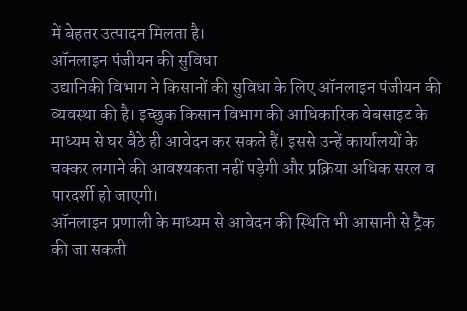में बेहतर उत्पादन मिलता है।
ऑनलाइन पंजीयन की सुविधा
उद्यानिकी विभाग ने किसानों की सुविधा के लिए ऑनलाइन पंजीयन की व्यवस्था की है। इच्छुक किसान विभाग की आधिकारिक वेबसाइट के माध्यम से घर बैठे ही आवेदन कर सकते हैं। इससे उन्हें कार्यालयों के चक्कर लगाने की आवश्यकता नहीं पड़ेगी और प्रक्रिया अधिक सरल व पारदर्शी हो जाएगी।
ऑनलाइन प्रणाली के माध्यम से आवेदन की स्थिति भी आसानी से ट्रैक की जा सकती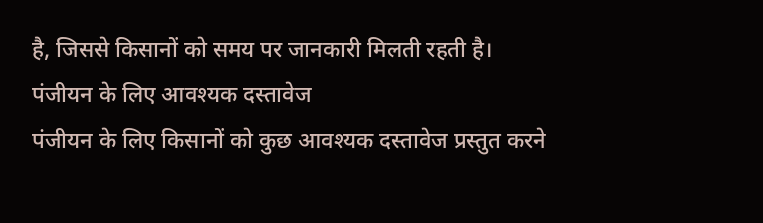है, जिससे किसानों को समय पर जानकारी मिलती रहती है।
पंजीयन के लिए आवश्यक दस्तावेज
पंजीयन के लिए किसानों को कुछ आवश्यक दस्तावेज प्रस्तुत करने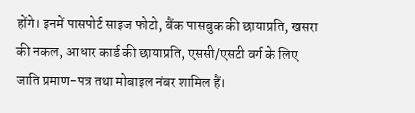होंगे। इनमें पासपोर्ट साइज फोटो, बैंक पासबुक की छायाप्रति, खसरा की नकल, आधार कार्ड की छायाप्रति, एससी/एसटी वर्ग के लिए जाति प्रमाण-पत्र तथा मोबाइल नंबर शामिल हैं।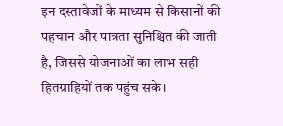इन दस्तावेजों के माध्यम से किसानों की पहचान और पात्रता सुनिश्चित की जाती है, जिससे योजनाओं का लाभ सही हितग्राहियों तक पहुंच सके।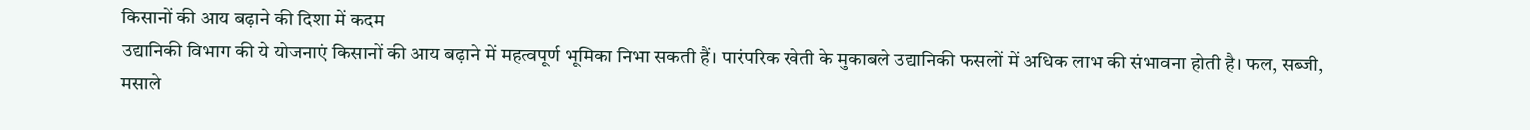किसानों की आय बढ़ाने की दिशा में कदम
उद्यानिकी विभाग की ये योजनाएं किसानों की आय बढ़ाने में महत्वपूर्ण भूमिका निभा सकती हैं। पारंपरिक खेती के मुकाबले उद्यानिकी फसलों में अधिक लाभ की संभावना होती है। फल, सब्जी, मसाले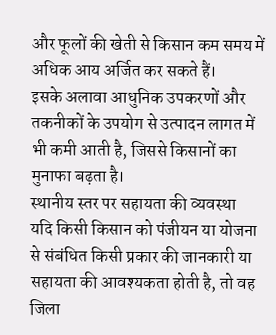और फूलों की खेती से किसान कम समय में अधिक आय अर्जित कर सकते हैं।
इसके अलावा आधुनिक उपकरणों और तकनीकों के उपयोग से उत्पादन लागत में भी कमी आती है, जिससे किसानों का मुनाफा बढ़ता है।
स्थानीय स्तर पर सहायता की व्यवस्था
यदि किसी किसान को पंजीयन या योजना से संबंधित किसी प्रकार की जानकारी या सहायता की आवश्यकता होती है, तो वह जिला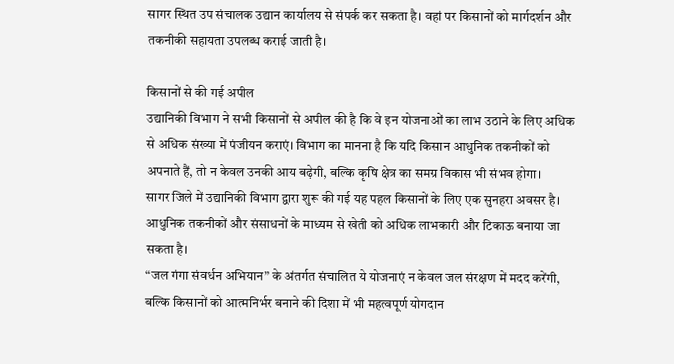सागर स्थित उप संचालक उद्यान कार्यालय से संपर्क कर सकता है। वहां पर किसानों को मार्गदर्शन और तकनीकी सहायता उपलब्ध कराई जाती है।

किसानों से की गई अपील
उद्यानिकी विभाग ने सभी किसानों से अपील की है कि वे इन योजनाओं का लाभ उठाने के लिए अधिक से अधिक संख्या में पंजीयन कराएं। विभाग का मानना है कि यदि किसान आधुनिक तकनीकों को अपनाते हैं, तो न केवल उनकी आय बढ़ेगी, बल्कि कृषि क्षेत्र का समग्र विकास भी संभव होगा।
सागर जिले में उद्यानिकी विभाग द्वारा शुरू की गई यह पहल किसानों के लिए एक सुनहरा अवसर है। आधुनिक तकनीकों और संसाधनों के माध्यम से खेती को अधिक लाभकारी और टिकाऊ बनाया जा सकता है।
“जल गंगा संवर्धन अभियान” के अंतर्गत संचालित ये योजनाएं न केवल जल संरक्षण में मदद करेंगी, बल्कि किसानों को आत्मनिर्भर बनाने की दिशा में भी महत्वपूर्ण योगदान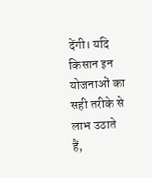देंगी। यदि किसान इन योजनाओं का सही तरीके से लाभ उठाते हैं,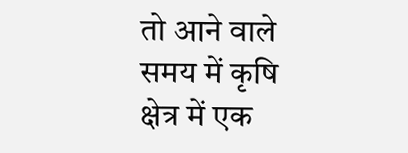तो आने वाले समय में कृषि क्षेत्र में एक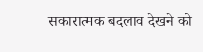सकारात्मक बदलाव देखने को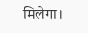मिलेगा।